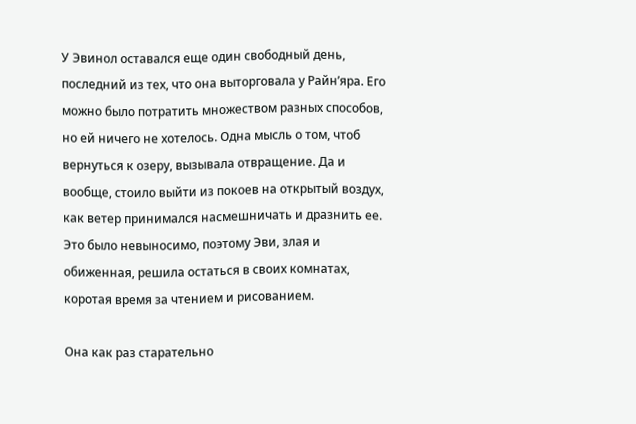У Эвинол оставался еще один свободный день, последний из тех, что она выторговала у Райн’яра. Его можно было потратить множеством разных способов, но ей ничего не хотелось. Одна мысль о том, чтоб вернуться к озеру, вызывала отвращение. Да и вообще, стоило выйти из покоев на открытый воздух, как ветер принимался насмешничать и дразнить ее. Это было невыносимо, поэтому Эви, злая и обиженная, решила остаться в своих комнатах, коротая время за чтением и рисованием.

Она как раз старательно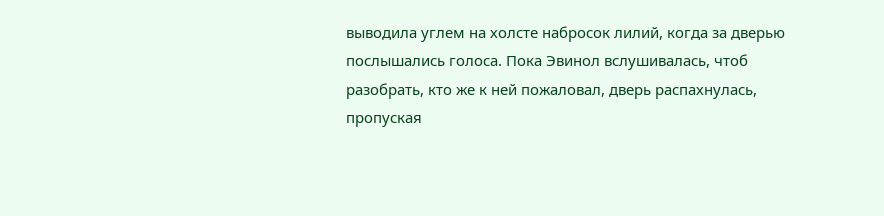выводила углем на холсте набросок лилий, когда за дверью послышались голоса. Пока Эвинол вслушивалась, чтоб разобрать, кто же к ней пожаловал, дверь распахнулась, пропуская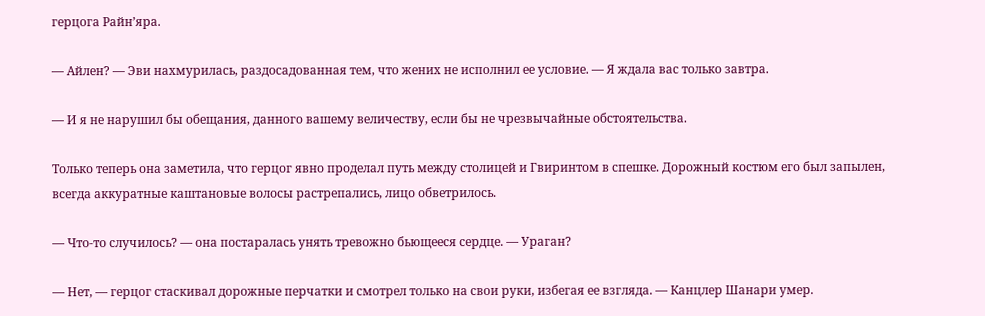герцога Райн’яра.

— Айлен? — Эви нахмурилась, раздосадованная тем, что жених не исполнил ее условие. — Я ждала вас только завтра.

— И я не нарушил бы обещания, данного вашему величеству, если бы не чрезвычайные обстоятельства.

Только теперь она заметила, что герцог явно проделал путь между столицей и Гвиринтом в спешке. Дорожный костюм его был запылен, всегда аккуратные каштановые волосы растрепались, лицо обветрилось.

— Что-то случилось? — она постаралась унять тревожно бьющееся сердце. — Ураган?

— Нет, — герцог стаскивал дорожные перчатки и смотрел только на свои руки, избегая ее взгляда. — Канцлер Шанари умер.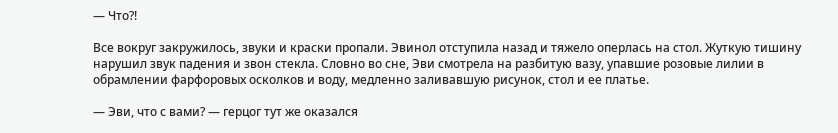— Что?!

Все вокруг закружилось, звуки и краски пропали. Эвинол отступила назад и тяжело оперлась на стол. Жуткую тишину нарушил звук падения и звон стекла. Словно во сне, Эви смотрела на разбитую вазу, упавшие розовые лилии в обрамлении фарфоровых осколков и воду, медленно заливавшую рисунок, стол и ее платье.

— Эви, что с вами? — герцог тут же оказался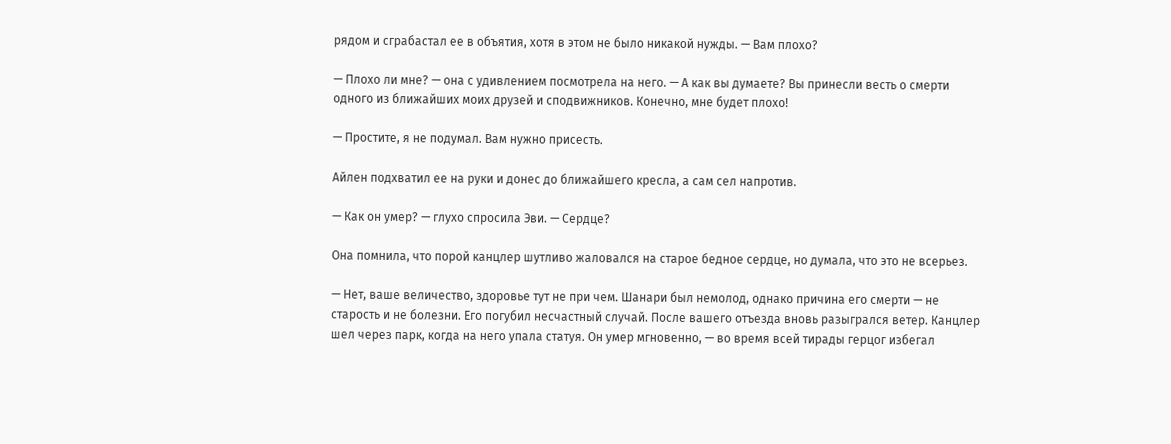рядом и сграбастал ее в объятия, хотя в этом не было никакой нужды. — Вам плохо?

— Плохо ли мне? — она с удивлением посмотрела на него. — А как вы думаете? Вы принесли весть о смерти одного из ближайших моих друзей и сподвижников. Конечно, мне будет плохо!

— Простите, я не подумал. Вам нужно присесть.

Айлен подхватил ее на руки и донес до ближайшего кресла, а сам сел напротив.

— Как он умер? — глухо спросила Эви. — Сердце?

Она помнила, что порой канцлер шутливо жаловался на старое бедное сердце, но думала, что это не всерьез.

— Нет, ваше величество, здоровье тут не при чем. Шанари был немолод, однако причина его смерти — не старость и не болезни. Его погубил несчастный случай. После вашего отъезда вновь разыгрался ветер. Канцлер шел через парк, когда на него упала статуя. Он умер мгновенно, — во время всей тирады герцог избегал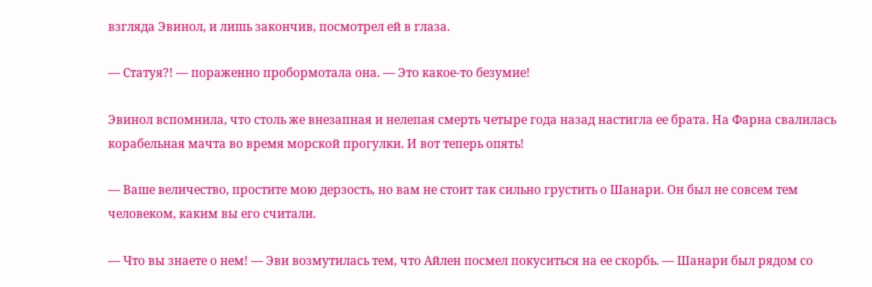взгляда Эвинол, и лишь закончив, посмотрел ей в глаза.

— Статуя?! — пораженно пробормотала она. — Это какое-то безумие!

Эвинол вспомнила, что столь же внезапная и нелепая смерть четыре года назад настигла ее брата. На Фарна свалилась корабельная мачта во время морской прогулки. И вот теперь опять!

— Ваше величество, простите мою дерзость, но вам не стоит так сильно грустить о Шанари. Он был не совсем тем человеком, каким вы его считали.

— Что вы знаете о нем! — Эви возмутилась тем, что Айлен посмел покуситься на ее скорбь. — Шанари был рядом со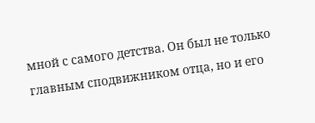мной с самого детства. Он был не только главным сподвижником отца, но и его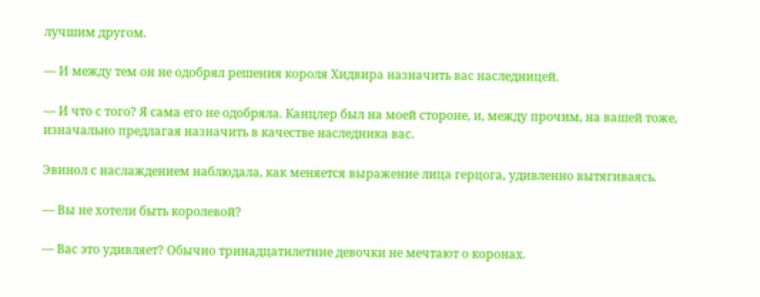лучшим другом.

— И между тем он не одобрял решения короля Хидвира назначить вас наследницей.

— И что с того? Я сама его не одобряла. Канцлер был на моей стороне, и, между прочим, на вашей тоже, изначально предлагая назначить в качестве наследника вас.

Эвинол с наслаждением наблюдала, как меняется выражение лица герцога, удивленно вытягиваясь.

— Вы не хотели быть королевой?

— Вас это удивляет? Обычно тринадцатилетние девочки не мечтают о коронах.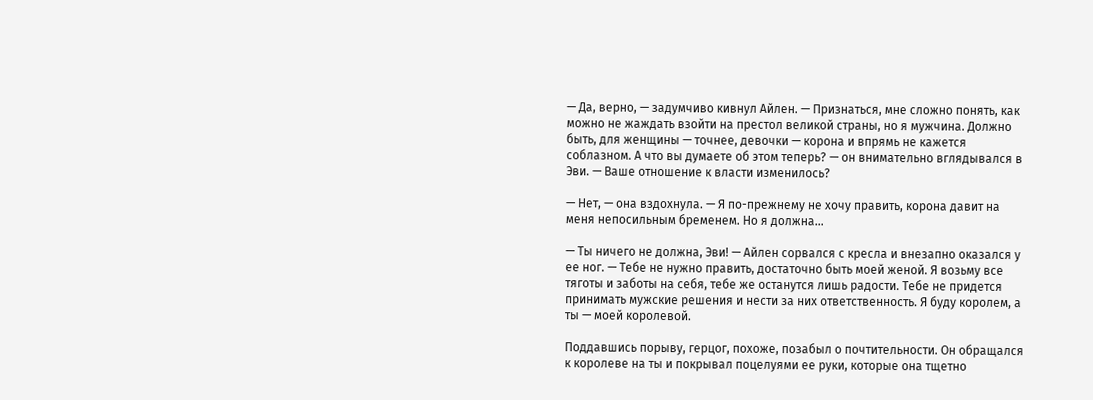— Да, верно, — задумчиво кивнул Айлен. — Признаться, мне сложно понять, как можно не жаждать взойти на престол великой страны, но я мужчина. Должно быть, для женщины — точнее, девочки — корона и впрямь не кажется соблазном. А что вы думаете об этом теперь? — он внимательно вглядывался в Эви. — Ваше отношение к власти изменилось?

— Нет, — она вздохнула. — Я по-прежнему не хочу править, корона давит на меня непосильным бременем. Но я должна…

— Ты ничего не должна, Эви! — Айлен сорвался с кресла и внезапно оказался у ее ног. — Тебе не нужно править, достаточно быть моей женой. Я возьму все тяготы и заботы на себя, тебе же останутся лишь радости. Тебе не придется принимать мужские решения и нести за них ответственность. Я буду королем, а ты — моей королевой.

Поддавшись порыву, герцог, похоже, позабыл о почтительности. Он обращался к королеве на ты и покрывал поцелуями ее руки, которые она тщетно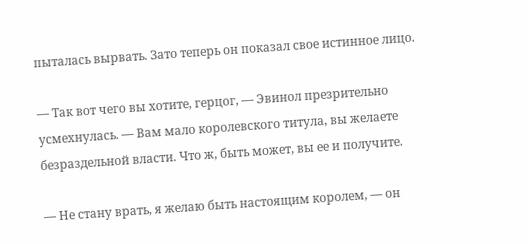пыталась вырвать. Зато теперь он показал свое истинное лицо.

— Так вот чего вы хотите, герцог, — Эвинол презрительно усмехнулась. — Вам мало королевского титула, вы желаете безраздельной власти. Что ж, быть может, вы ее и получите.

— Не стану врать, я желаю быть настоящим королем, — он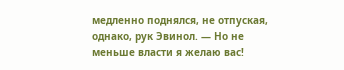медленно поднялся, не отпуская, однако, рук Эвинол. — Но не меньше власти я желаю вас!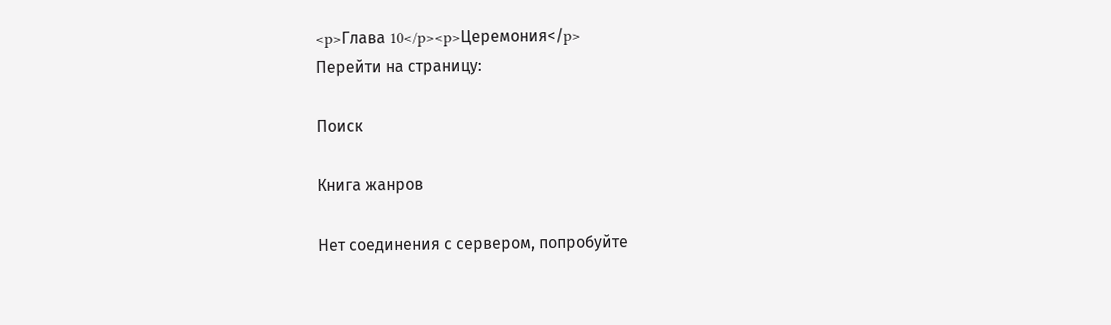<p>Глава 10</p><p>Церемония</p>
Перейти на страницу:

Поиск

Книга жанров

Нет соединения с сервером, попробуйте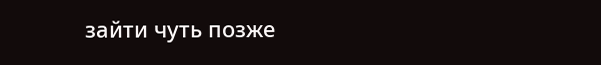зайти чуть позже